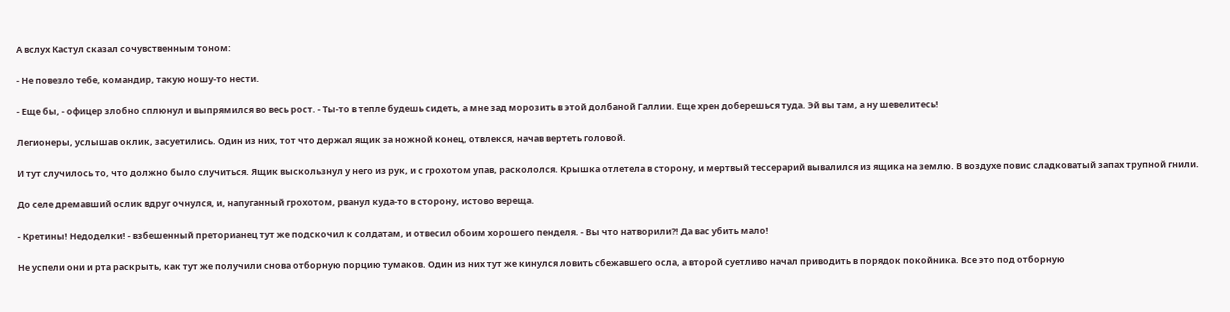А вслух Кастул сказал сочувственным тоном:

- Не повезло тебе, командир, такую ношу-то нести.

- Еще бы, - офицер злобно сплюнул и выпрямился во весь рост. - Ты-то в тепле будешь сидеть, а мне зад морозить в этой долбаной Галлии. Еще хрен доберешься туда. Эй вы там, а ну шевелитесь!

Легионеры, услышав оклик, засуетились. Один из них, тот что держал ящик за ножной конец, отвлекся, начав вертеть головой.

И тут случилось то, что должно было случиться. Ящик выскользнул у него из рук, и с грохотом упав, раскололся. Крышка отлетела в сторону, и мертвый тессерарий вывалился из ящика на землю. В воздухе повис сладковатый запах трупной гнили.

До селе дремавший ослик вдруг очнулся, и, напуганный грохотом, рванул куда-то в сторону, истово вереща.

- Кретины! Недоделки! - взбешенный преторианец тут же подскочил к солдатам, и отвесил обоим хорошего пенделя. - Вы что натворили?! Да вас убить мало!

Не успели они и рта раскрыть, как тут же получили снова отборную порцию тумаков. Один из них тут же кинулся ловить сбежавшего осла, а второй суетливо начал приводить в порядок покойника. Все это под отборную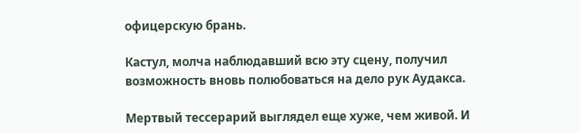офицерскую брань.

Кастул, молча наблюдавший всю эту сцену, получил возможность вновь полюбоваться на дело рук Аудакса.

Мертвый тессерарий выглядел еще хуже, чем живой. И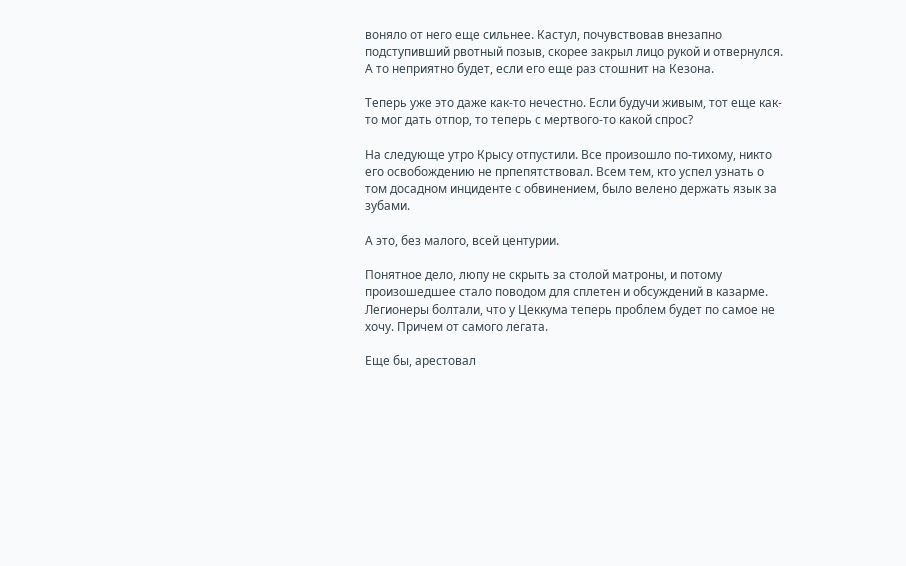воняло от него еще сильнее. Кастул, почувствовав внезапно подступивший рвотный позыв, скорее закрыл лицо рукой и отвернулся. А то неприятно будет, если его еще раз стошнит на Кезона.

Теперь уже это даже как-то нечестно. Если будучи живым, тот еще как-то мог дать отпор, то теперь с мертвого-то какой спрос?

На следующе утро Крысу отпустили. Все произошло по-тихому, никто его освобождению не прпепятствовал. Всем тем, кто успел узнать о том досадном инциденте с обвинением, было велено держать язык за зубами.

А это, без малого, всей центурии.

Понятное дело, люпу не скрыть за столой матроны, и потому произошедшее стало поводом для сплетен и обсуждений в казарме. Легионеры болтали, что у Цеккума теперь проблем будет по самое не хочу. Причем от самого легата.

Еще бы, арестовал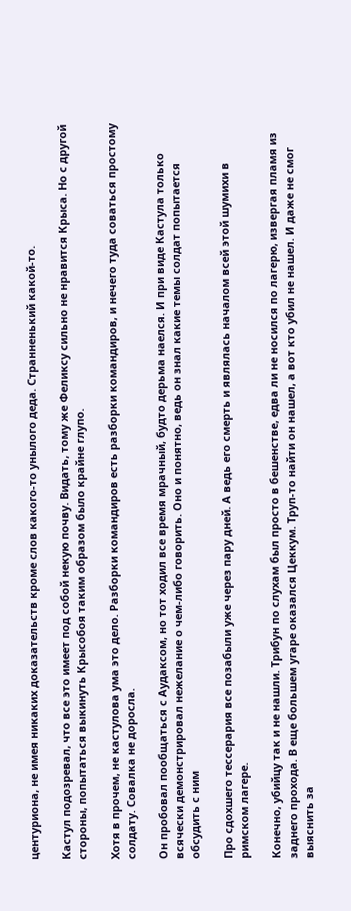центуриона, не имея никаких доказательств кроме слов какого-то унылого деда. Странненький какой-то.

Кастул подозревал, что все это имеет под собой некую почву. Видать, тому же Феликсу сильно не нравится Крыса. Но с другой стороны, попытаться выкинуть Крысобоя таким образом было крайне глупо.

Хотя в прочем, не кастулова ума это дело. Разборки командиров есть разборки командиров, и нечего туда соваться простому солдату. Совалка не доросла.

Он пробовал пообщаться с Аудаксом, но тот ходил все время мрачный, будто дерьма наелся. И при виде Кастула только всячески демонстрировал нежелание о чем-либо говорить. Оно и понятно, ведь он знал какие темы солдат попытается обсудить с ним

Про сдохшего тессерария все позабыли уже через пару дней. А ведь его смерть и являлась началом всей этой шумихи в римском лагере.

Конечно, убийцу так и не нашли. Трибун по слухам был просто в бешенстве, едва ли не носился по лагерю, извергая пламя из заднего прохода. В еще большем угаре оказался Цеккум. Труп-то найти он нашел, а вот кто убил не нашел. И даже не смог выяснить за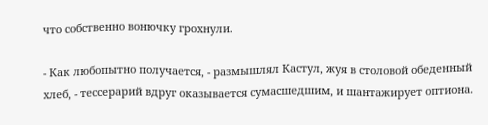что собственно вонючку грохнули.

- Как любопытно получается, - размышлял Кастул, жуя в столовой обеденный хлеб, - тессерарий вдруг оказывается сумасшедшим, и шантажирует оптиона.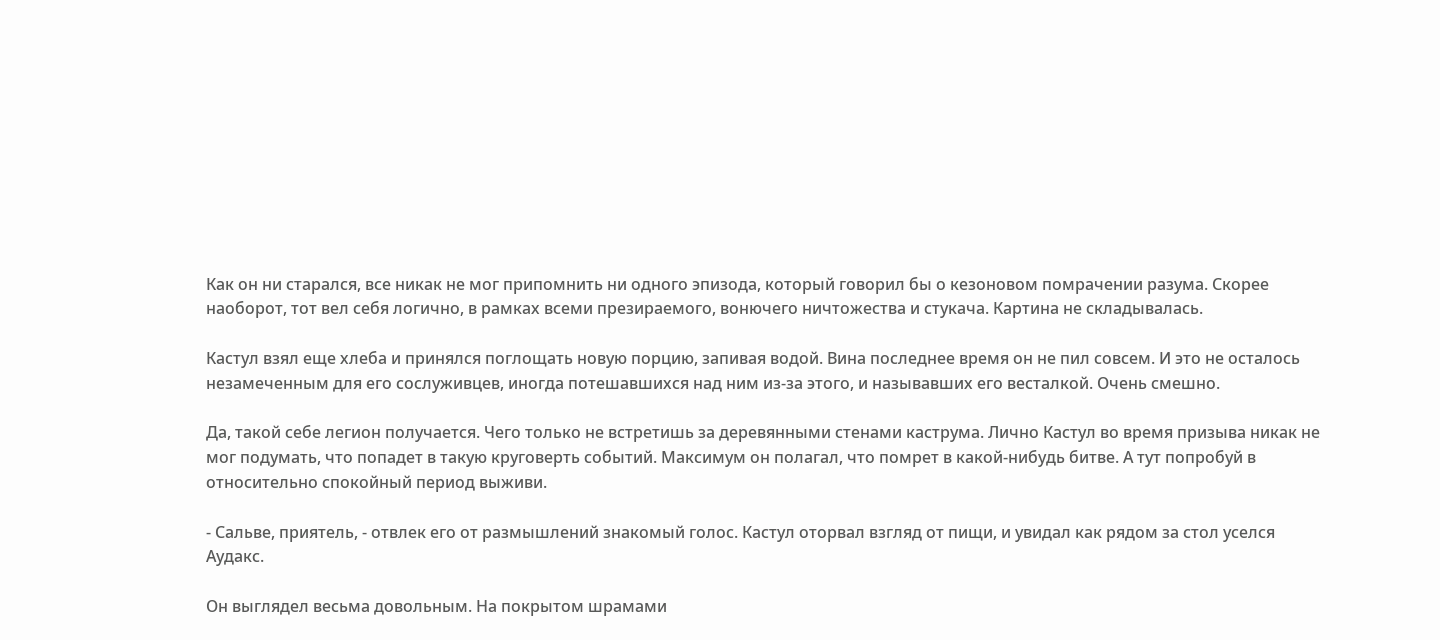Как он ни старался, все никак не мог припомнить ни одного эпизода, который говорил бы о кезоновом помрачении разума. Скорее наоборот, тот вел себя логично, в рамках всеми презираемого, вонючего ничтожества и стукача. Картина не складывалась.

Кастул взял еще хлеба и принялся поглощать новую порцию, запивая водой. Вина последнее время он не пил совсем. И это не осталось незамеченным для его сослуживцев, иногда потешавшихся над ним из-за этого, и называвших его весталкой. Очень смешно.

Да, такой себе легион получается. Чего только не встретишь за деревянными стенами каструма. Лично Кастул во время призыва никак не мог подумать, что попадет в такую круговерть событий. Максимум он полагал, что помрет в какой-нибудь битве. А тут попробуй в относительно спокойный период выживи.

- Сальве, приятель, - отвлек его от размышлений знакомый голос. Кастул оторвал взгляд от пищи, и увидал как рядом за стол уселся Аудакс.

Он выглядел весьма довольным. На покрытом шрамами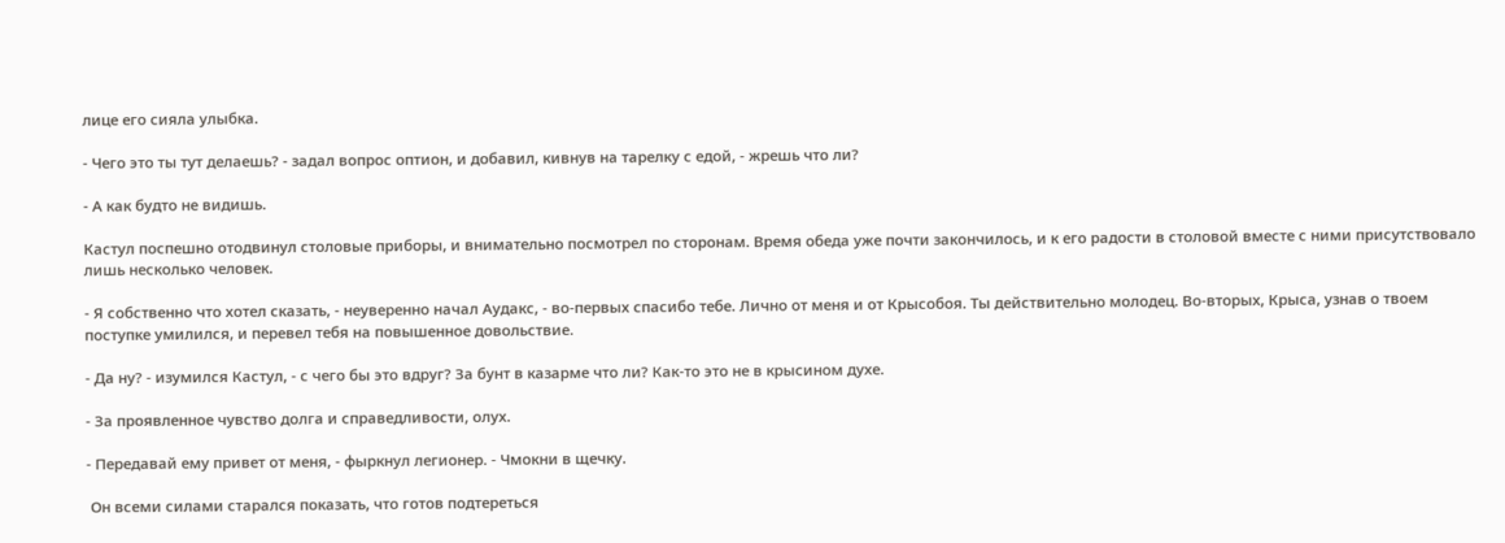лице его сияла улыбка.

- Чего это ты тут делаешь? - задал вопрос оптион, и добавил, кивнув на тарелку с едой, - жрешь что ли?

- А как будто не видишь.

Кастул поспешно отодвинул столовые приборы, и внимательно посмотрел по сторонам. Время обеда уже почти закончилось, и к его радости в столовой вместе с ними присутствовало лишь несколько человек.

- Я собственно что хотел сказать, - неуверенно начал Аудакс, - во-первых спасибо тебе. Лично от меня и от Крысобоя. Ты действительно молодец. Во-вторых, Крыса, узнав о твоем поступке умилился, и перевел тебя на повышенное довольствие.

- Да ну? - изумился Кастул, - с чего бы это вдруг? За бунт в казарме что ли? Как-то это не в крысином духе.

- За проявленное чувство долга и справедливости, олух.

- Передавай ему привет от меня, - фыркнул легионер. - Чмокни в щечку.

 Он всеми силами старался показать, что готов подтереться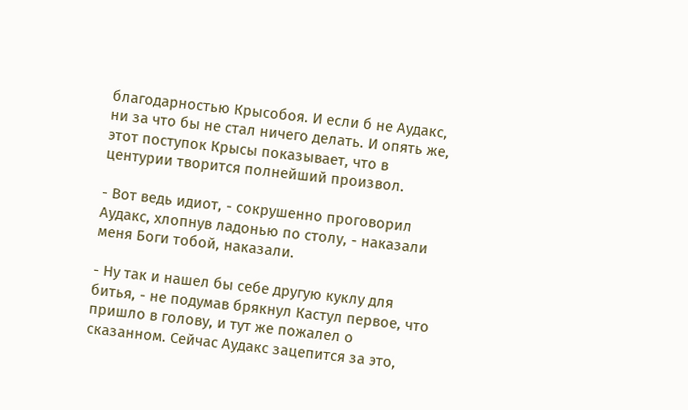благодарностью Крысобоя. И если б не Аудакс, ни за что бы не стал ничего делать. И опять же, этот поступок Крысы показывает, что в центурии творится полнейший произвол.

- Вот ведь идиот, - сокрушенно проговорил Аудакс, хлопнув ладонью по столу, - наказали меня Боги тобой, наказали.

- Ну так и нашел бы себе другую куклу для битья, - не подумав брякнул Кастул первое, что пришло в голову, и тут же пожалел о сказанном. Сейчас Аудакс зацепится за это,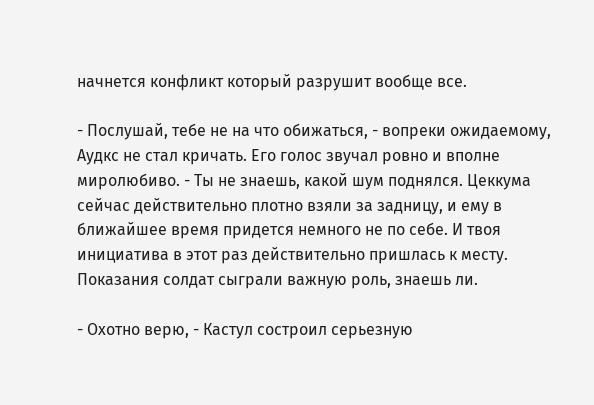начнется конфликт который разрушит вообще все.

- Послушай, тебе не на что обижаться, - вопреки ожидаемому, Аудкс не стал кричать. Его голос звучал ровно и вполне миролюбиво. - Ты не знаешь, какой шум поднялся. Цеккума сейчас действительно плотно взяли за задницу, и ему в ближайшее время придется немного не по себе. И твоя инициатива в этот раз действительно пришлась к месту. Показания солдат сыграли важную роль, знаешь ли.

- Охотно верю, - Кастул состроил серьезную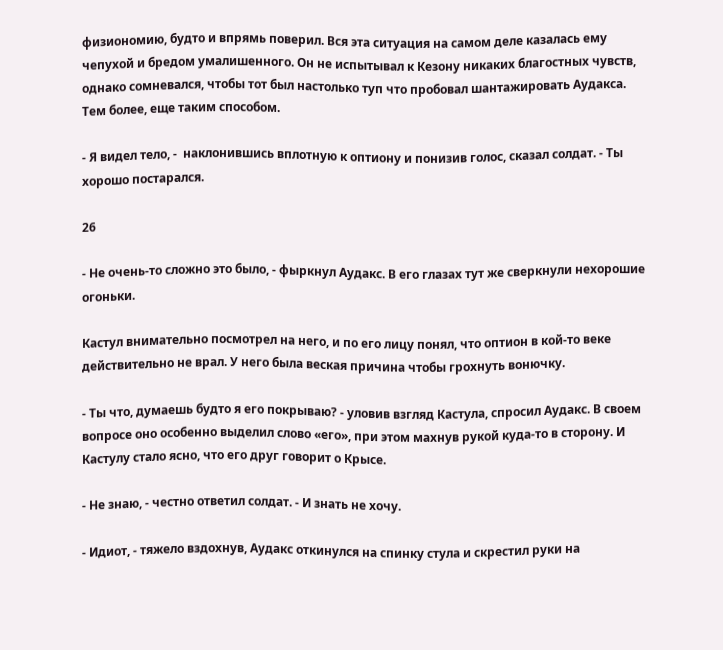физиономию, будто и впрямь поверил. Вся эта ситуация на самом деле казалась ему чепухой и бредом умалишенного. Он не испытывал к Кезону никаких благостных чувств, однако сомневался, чтобы тот был настолько туп что пробовал шантажировать Аудакса. Тем более, еще таким способом.

- Я видел тело, -  наклонившись вплотную к оптиону и понизив голос, сказал солдат. - Ты хорошо постарался.

26

- Не очень-то сложно это было, - фыркнул Аудакс. В его глазах тут же сверкнули нехорошие огоньки.

Кастул внимательно посмотрел на него, и по его лицу понял, что оптион в кой-то веке действительно не врал. У него была веская причина чтобы грохнуть вонючку.

- Ты что, думаешь будто я его покрываю? - уловив взгляд Кастула, спросил Аудакс. В своем вопросе оно особенно выделил слово «его», при этом махнув рукой куда-то в сторону. И Кастулу стало ясно, что его друг говорит о Крысе.

- Не знаю, - честно ответил солдат. - И знать не хочу.

- Идиот, - тяжело вздохнув, Аудакс откинулся на спинку стула и скрестил руки на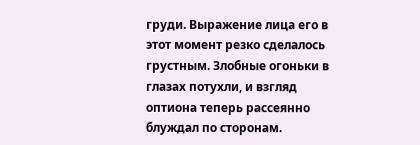груди. Выражение лица его в этот момент резко сделалось грустным. Злобные огоньки в глазах потухли, и взгляд оптиона теперь рассеянно блуждал по сторонам.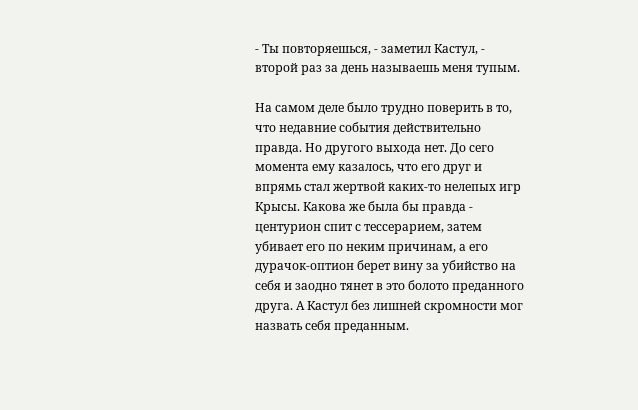- Ты повторяешься, - заметил Кастул, - второй раз за день называешь меня тупым.

На самом деле было трудно поверить в то, что недавние события действительно правда. Но другого выхода нет. До сего момента ему казалось, что его друг и впрямь стал жертвой каких-то нелепых игр Крысы. Какова же была бы правда - центурион спит с тессерарием, затем убивает его по неким причинам, а его дурачок-оптион берет вину за убийство на себя и заодно тянет в это болото преданного друга. А Кастул без лишней скромности мог назвать себя преданным.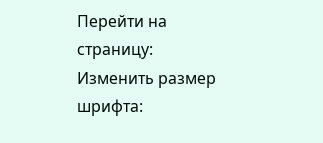Перейти на страницу:
Изменить размер шрифта: